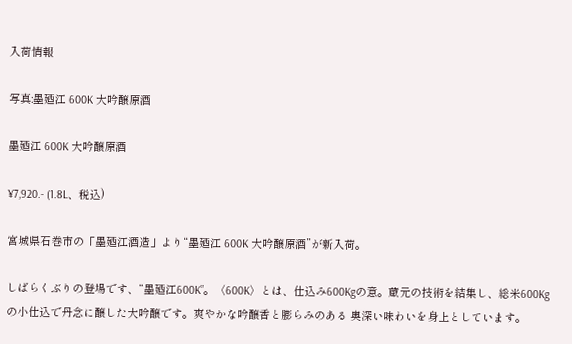入荷情報

写真:墨廼江 600K 大吟醸原酒

墨廼江 600K 大吟醸原酒

¥7,920.- (1.8L、税込)

宮城県石巻市の「墨廼江酒造」より“墨廼江 600K 大吟醸原酒”が新入荷。

しばらくぶりの登場です、“墨廼江600K”。〈600K〉とは、仕込み600Kgの意。蔵元の技術を結集し、総米600Kgの小仕込で丹念に醸した大吟醸です。爽やかな吟醸香と膨らみのある 奥深い味わいを身上としています。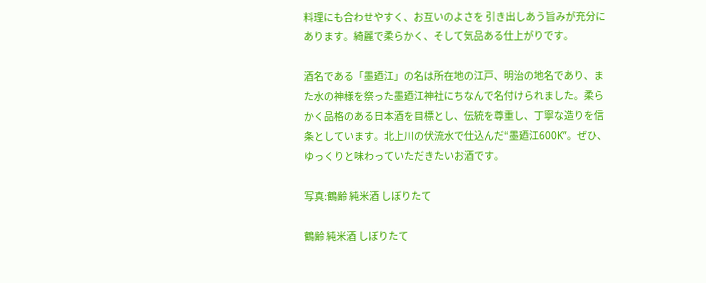料理にも合わせやすく、お互いのよさを 引き出しあう旨みが充分にあります。綺麗で柔らかく、そして気品ある仕上がりです。

酒名である「墨廼江」の名は所在地の江戸、明治の地名であり、また水の神様を祭った墨廼江神社にちなんで名付けられました。柔らかく品格のある日本酒を目標とし、伝統を尊重し、丁寧な造りを信条としています。北上川の伏流水で仕込んだ“墨廼江600K”。ぜひ、ゆっくりと味わっていただきたいお酒です。

写真:鶴齢 純米酒 しぼりたて

鶴齢 純米酒 しぼりたて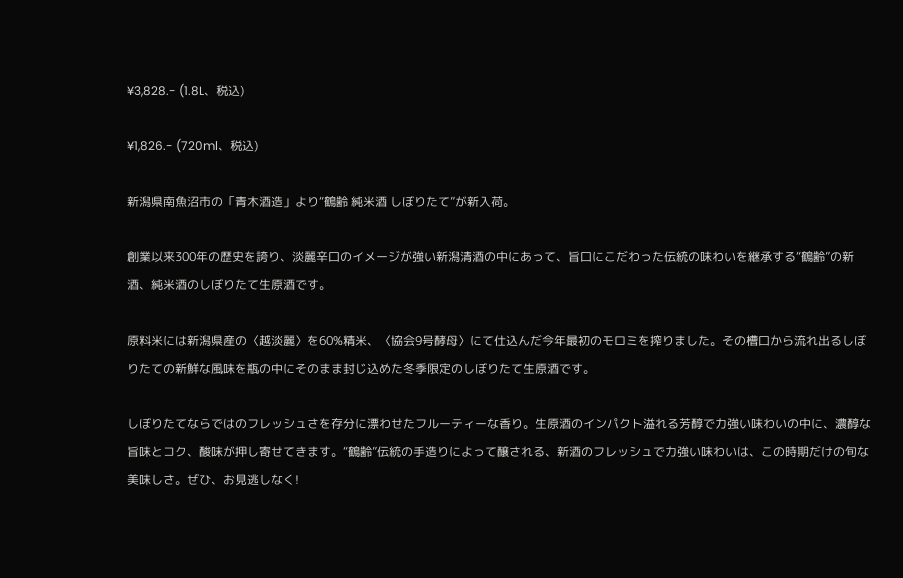¥3,828.- (1.8L、税込)

¥1,826.- (720ml、税込)

新潟県南魚沼市の「青木酒造」より“鶴齢 純米酒 しぼりたて”が新入荷。

創業以来300年の歴史を誇り、淡麗辛口のイメージが強い新潟清酒の中にあって、旨口にこだわった伝統の味わいを継承する“鶴齢”の新酒、純米酒のしぼりたて生原酒です。

原料米には新潟県産の〈越淡麗〉を60%精米、〈協会9号酵母〉にて仕込んだ今年最初のモロミを搾りました。その槽口から流れ出るしぼりたての新鮮な風味を瓶の中にそのまま封じ込めた冬季限定のしぼりたて生原酒です。

しぼりたてならではのフレッシュさを存分に漂わせたフルーティーな香り。生原酒のインパクト溢れる芳醇で力強い味わいの中に、濃醇な旨味とコク、酸味が押し寄せてきます。“鶴齢”伝統の手造りによって醸される、新酒のフレッシュで力強い味わいは、この時期だけの旬な美味しさ。ぜひ、お見逃しなく!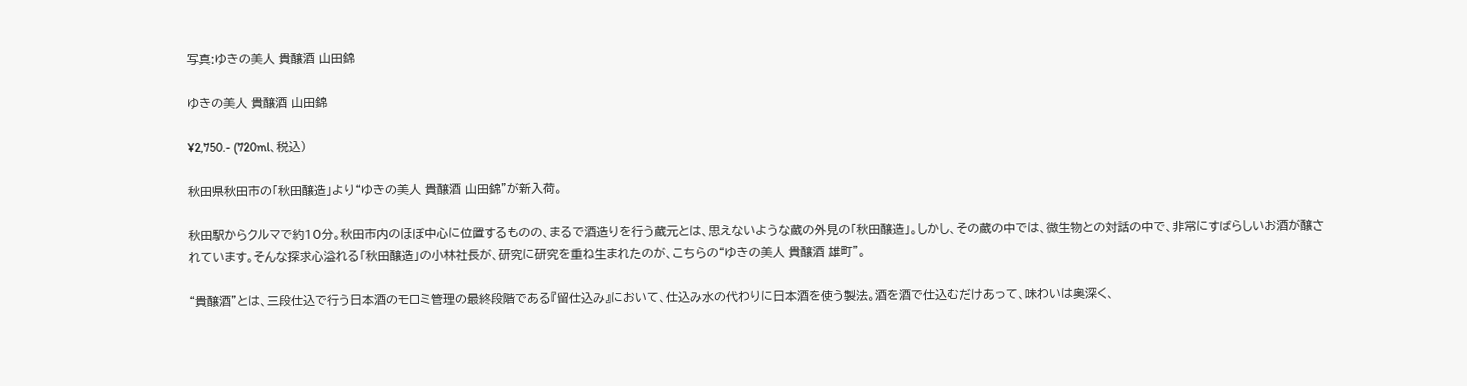写真:ゆきの美人 貴醸酒 山田錦

ゆきの美人 貴醸酒 山田錦

¥2,750.- (720ml、税込)

秋田県秋田市の「秋田醸造」より“ゆきの美人 貴醸酒 山田錦”が新入荷。

秋田駅からクルマで約10分。秋田市内のほぼ中心に位置するものの、まるで酒造りを行う蔵元とは、思えないような蔵の外見の「秋田醸造」。しかし、その蔵の中では、微生物との対話の中で、非常にすばらしいお酒が醸されています。そんな探求心溢れる「秋田醸造」の小林社長が、研究に研究を重ね生まれたのが、こちらの“ゆきの美人 貴醸酒 雄町”。

“貴醸酒”とは、三段仕込で行う日本酒のモロミ管理の最終段階である『留仕込み』において、仕込み水の代わりに日本酒を使う製法。酒を酒で仕込むだけあって、味わいは奥深く、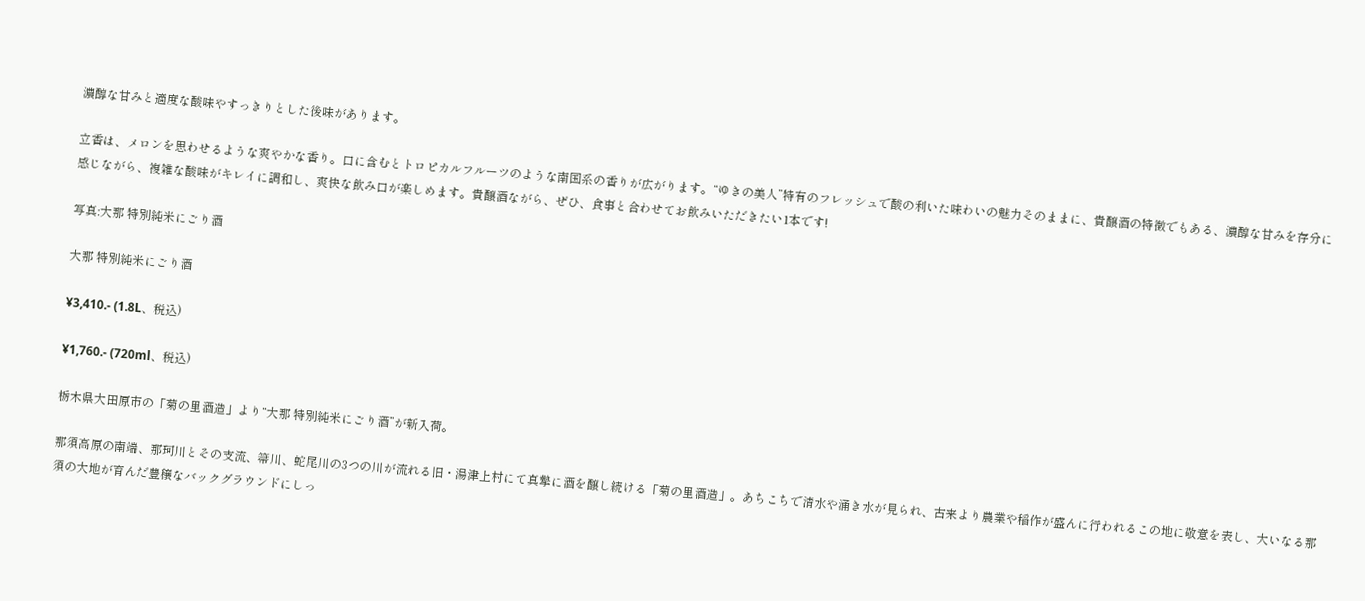濃醇な甘みと適度な酸味やすっきりとした後味があります。

立香は、メロンを思わせるような爽やかな香り。口に含むとトロピカルフルーツのような南国系の香りが広がります。“ゆきの美人”特有のフレッシュで酸の利いた味わいの魅力そのままに、貴醸酒の特徴でもある、濃醇な甘みを存分に感じながら、複雑な酸味がキレイに調和し、爽快な飲み口が楽しめます。貴醸酒ながら、ぜひ、食事と合わせてお飲みいただきたい1本です!

写真:大那 特別純米にごり酒

大那 特別純米にごり酒

¥3,410.- (1.8L、税込)

¥1,760.- (720ml、税込)

栃木県大田原市の「菊の里酒造」より“大那 特別純米にごり酒”が新入荷。

那須高原の南端、那珂川とその支流、箒川、蛇尾川の3つの川が流れる旧・湯津上村にて真摯に酒を醸し続ける「菊の里酒造」。あちこちで清水や涌き水が見られ、古来より農業や稲作が盛んに行われるこの地に敬意を表し、大いなる那須の大地が育んだ豊穣なバックグラウンドにしっ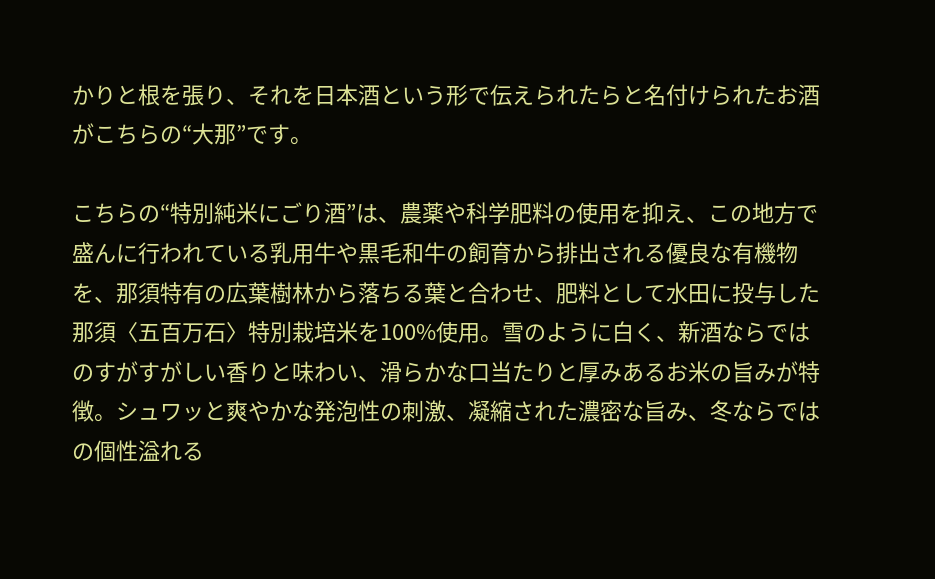かりと根を張り、それを日本酒という形で伝えられたらと名付けられたお酒がこちらの“大那”です。

こちらの“特別純米にごり酒”は、農薬や科学肥料の使用を抑え、この地方で盛んに行われている乳用牛や黒毛和牛の飼育から排出される優良な有機物を、那須特有の広葉樹林から落ちる葉と合わせ、肥料として水田に投与した那須〈五百万石〉特別栽培米を100%使用。雪のように白く、新酒ならではのすがすがしい香りと味わい、滑らかな口当たりと厚みあるお米の旨みが特徴。シュワッと爽やかな発泡性の刺激、凝縮された濃密な旨み、冬ならではの個性溢れる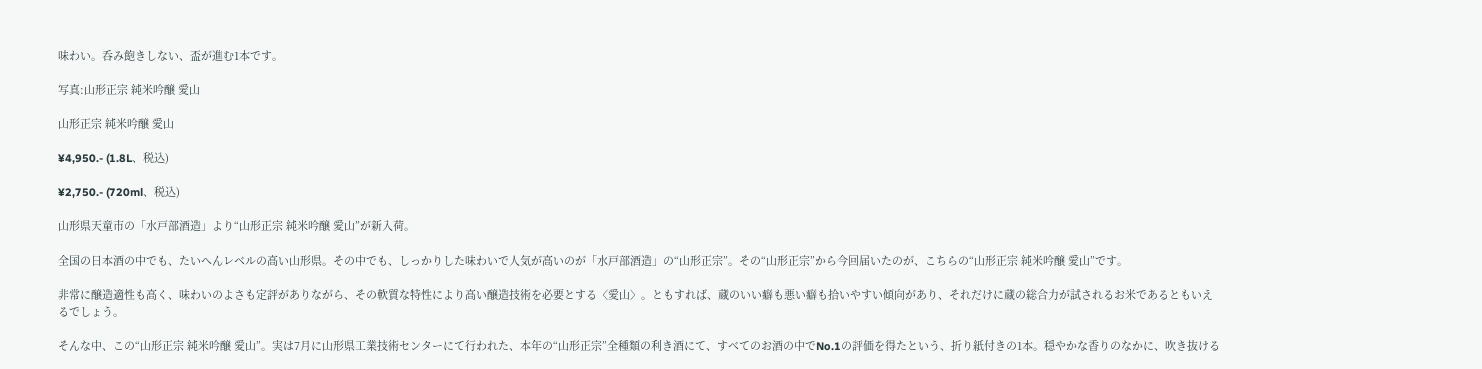味わい。呑み飽きしない、盃が進む1本です。

写真:山形正宗 純米吟醸 愛山

山形正宗 純米吟醸 愛山

¥4,950.- (1.8L、税込)

¥2,750.- (720ml、税込)

山形県天童市の「水戸部酒造」より“山形正宗 純米吟醸 愛山”が新入荷。

全国の日本酒の中でも、たいへんレベルの高い山形県。その中でも、しっかりした味わいで人気が高いのが「水戸部酒造」の“山形正宗”。その“山形正宗”から今回届いたのが、こちらの“山形正宗 純米吟醸 愛山”です。

非常に醸造適性も高く、味わいのよさも定評がありながら、その軟質な特性により高い醸造技術を必要とする〈愛山〉。ともすれば、蔵のいい癖も悪い癖も拾いやすい傾向があり、それだけに蔵の総合力が試されるお米であるともいえるでしょう。

そんな中、この“山形正宗 純米吟醸 愛山”。実は7月に山形県工業技術センターにて行われた、本年の“山形正宗”全種類の利き酒にて、すべてのお酒の中でNo.1の評価を得たという、折り紙付きの1本。穏やかな香りのなかに、吹き抜ける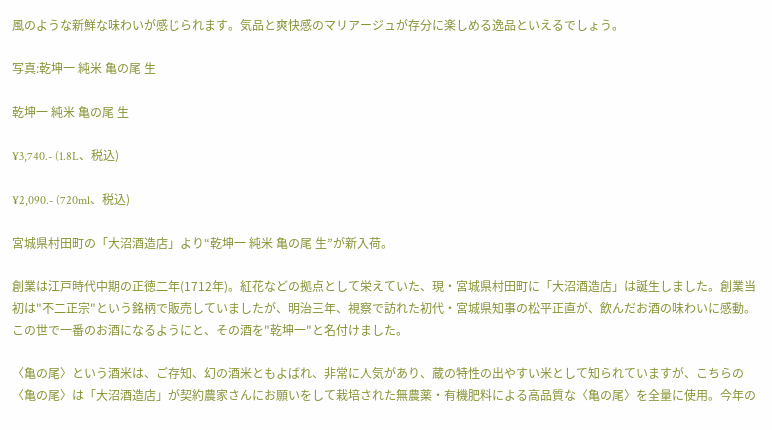風のような新鮮な味わいが感じられます。気品と爽快感のマリアージュが存分に楽しめる逸品といえるでしょう。

写真:乾坤一 純米 亀の尾 生

乾坤一 純米 亀の尾 生

¥3,740.- (1.8L、税込)

¥2,090.- (720ml、税込)

宮城県村田町の「大沼酒造店」より“乾坤一 純米 亀の尾 生”が新入荷。

創業は江戸時代中期の正徳二年(1712年)。紅花などの拠点として栄えていた、現・宮城県村田町に「大沼酒造店」は誕生しました。創業当初は"不二正宗"という銘柄で販売していましたが、明治三年、視察で訪れた初代・宮城県知事の松平正直が、飲んだお酒の味わいに感動。この世で一番のお酒になるようにと、その酒を"乾坤一"と名付けました。

〈亀の尾〉という酒米は、ご存知、幻の酒米ともよばれ、非常に人気があり、蔵の特性の出やすい米として知られていますが、こちらの〈亀の尾〉は「大沼酒造店」が契約農家さんにお願いをして栽培された無農薬・有機肥料による高品質な〈亀の尾〉を全量に使用。今年の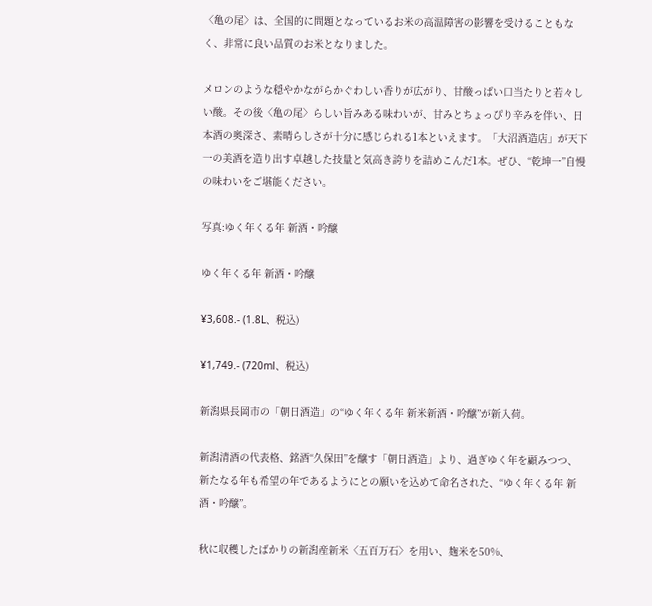〈亀の尾〉は、全国的に問題となっているお米の高温障害の影響を受けることもなく、非常に良い品質のお米となりました。

メロンのような穏やかながらかぐわしい香りが広がり、甘酸っぱい口当たりと若々しい酸。その後〈亀の尾〉らしい旨みある味わいが、甘みとちょっぴり辛みを伴い、日本酒の奥深さ、素晴らしさが十分に感じられる1本といえます。「大沼酒造店」が天下一の美酒を造り出す卓越した技量と気高き誇りを詰めこんだ1本。ぜひ、“乾坤一”自慢の味わいをご堪能ください。

写真:ゆく年くる年 新酒・吟醸

ゆく年くる年 新酒・吟醸

¥3,608.- (1.8L、税込)

¥1,749.- (720ml、税込)

新潟県長岡市の「朝日酒造」の“ゆく年くる年 新米新酒・吟醸”が新入荷。

新潟清酒の代表格、銘酒“久保田”を醸す「朝日酒造」より、過ぎゆく年を顧みつつ、新たなる年も希望の年であるようにとの願いを込めて命名された、“ゆく年くる年 新酒・吟醸”。

秋に収穫したばかりの新潟産新米〈五百万石〉を用い、麹米を50%、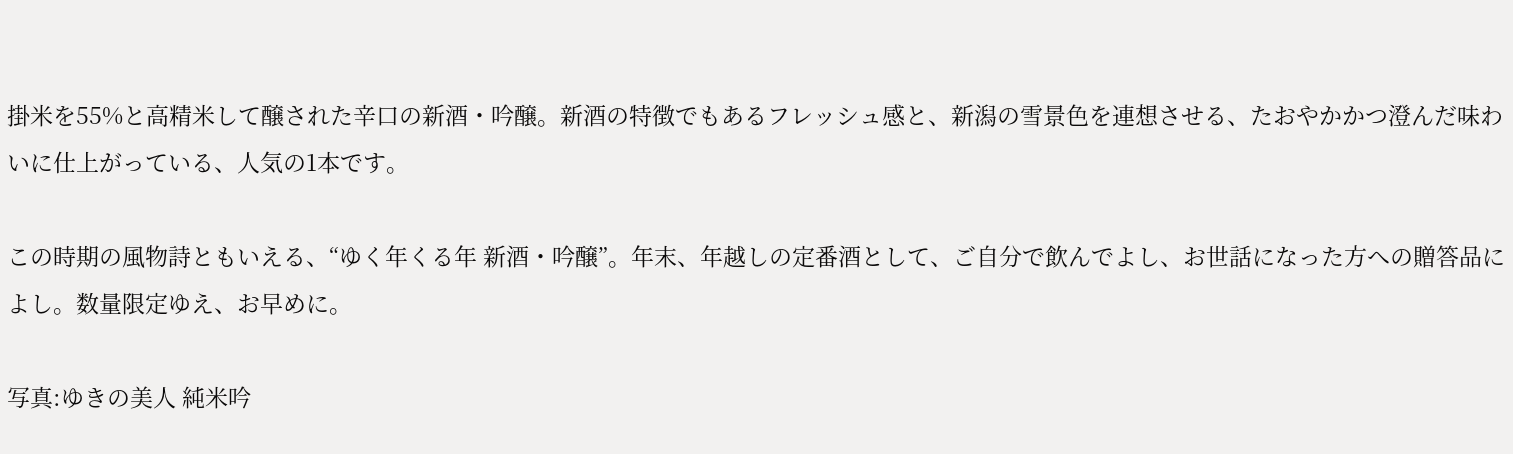掛米を55%と高精米して醸された辛口の新酒・吟醸。新酒の特徴でもあるフレッシュ感と、新潟の雪景色を連想させる、たおやかかつ澄んだ味わいに仕上がっている、人気の1本です。

この時期の風物詩ともいえる、“ゆく年くる年 新酒・吟醸”。年末、年越しの定番酒として、ご自分で飲んでよし、お世話になった方への贈答品によし。数量限定ゆえ、お早めに。

写真:ゆきの美人 純米吟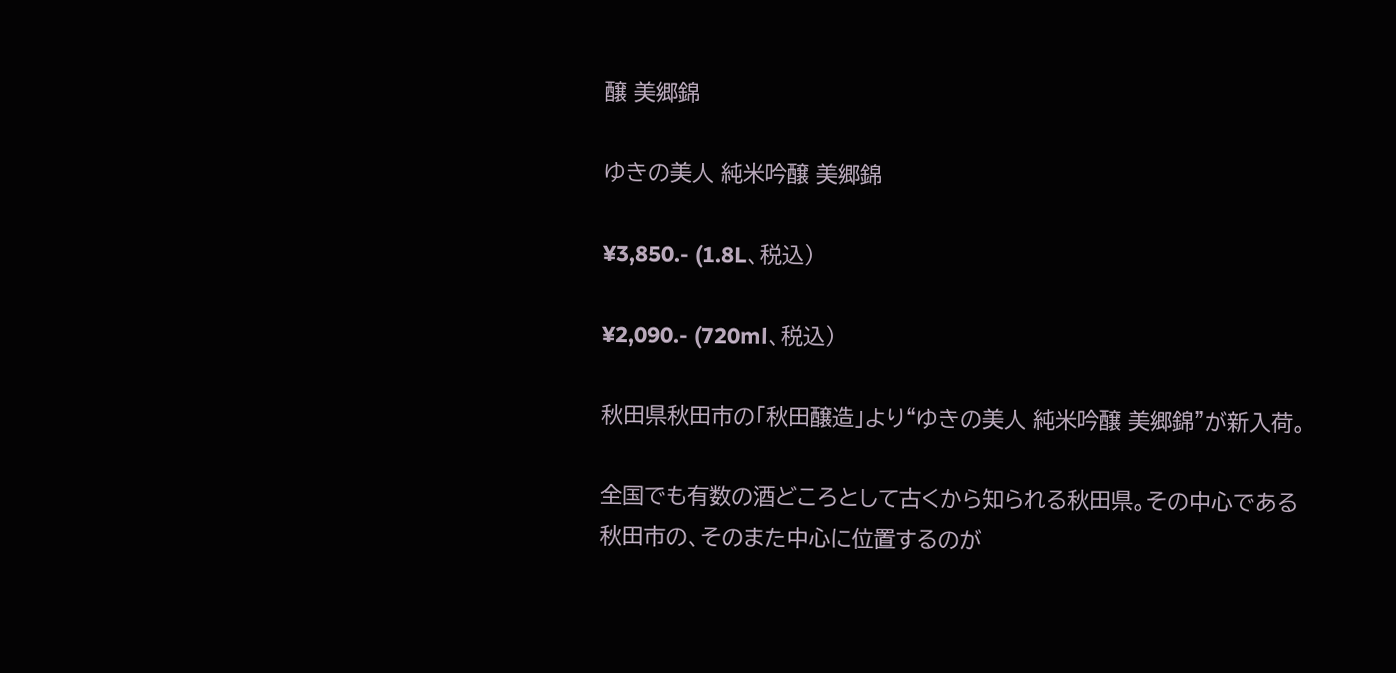醸 美郷錦

ゆきの美人 純米吟醸 美郷錦

¥3,850.- (1.8L、税込)

¥2,090.- (720ml、税込)

秋田県秋田市の「秋田醸造」より“ゆきの美人 純米吟醸 美郷錦”が新入荷。

全国でも有数の酒どころとして古くから知られる秋田県。その中心である秋田市の、そのまた中心に位置するのが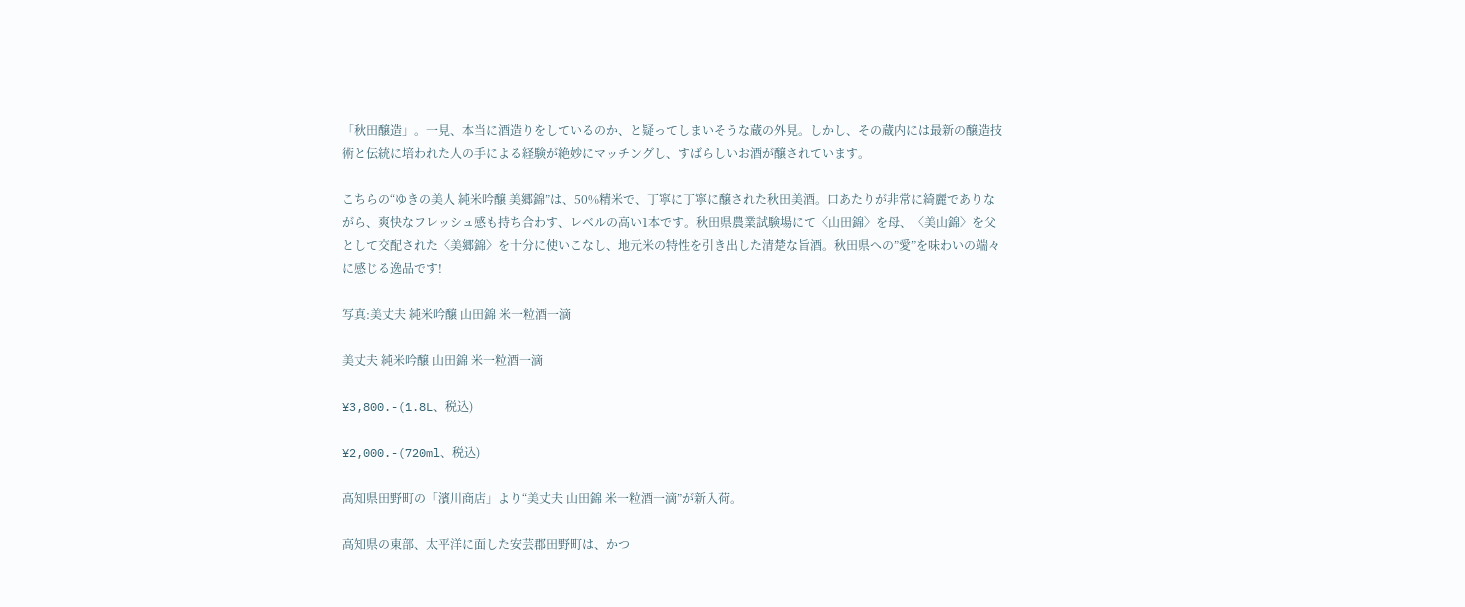「秋田醸造」。一見、本当に酒造りをしているのか、と疑ってしまいそうな蔵の外見。しかし、その蔵内には最新の醸造技術と伝統に培われた人の手による経験が絶妙にマッチングし、すばらしいお酒が醸されています。

こちらの“ゆきの美人 純米吟醸 美郷錦”は、50%精米で、丁寧に丁寧に醸された秋田美酒。口あたりが非常に綺麗でありながら、爽快なフレッシュ感も持ち合わす、レベルの高い1本です。秋田県農業試験場にて〈山田錦〉を母、〈美山錦〉を父として交配された〈美郷錦〉を十分に使いこなし、地元米の特性を引き出した清楚な旨酒。秋田県への”愛”を味わいの端々に感じる逸品です!

写真:美丈夫 純米吟醸 山田錦 米一粒酒一滴

美丈夫 純米吟醸 山田錦 米一粒酒一滴

¥3,800.-(1.8L、税込)

¥2,000.-(720ml、税込)

高知県田野町の「濱川商店」より“美丈夫 山田錦 米一粒酒一滴”が新入荷。

高知県の東部、太平洋に面した安芸郡田野町は、かつ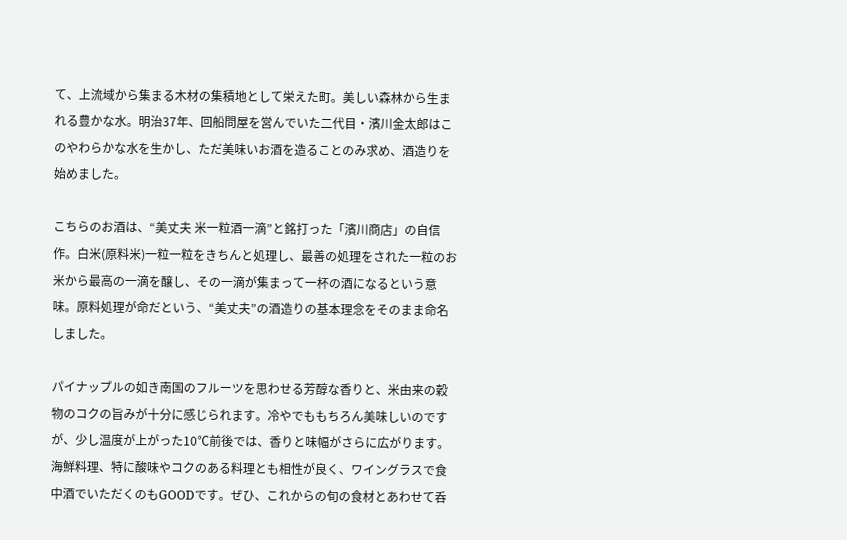て、上流域から集まる木材の集積地として栄えた町。美しい森林から生まれる豊かな水。明治37年、回船問屋を営んでいた二代目・濱川金太郎はこのやわらかな水を生かし、ただ美味いお酒を造ることのみ求め、酒造りを始めました。

こちらのお酒は、“美丈夫 米一粒酒一滴”と銘打った「濱川商店」の自信作。白米(原料米)一粒一粒をきちんと処理し、最善の処理をされた一粒のお米から最高の一滴を醸し、その一滴が集まって一杯の酒になるという意味。原料処理が命だという、“美丈夫”の酒造りの基本理念をそのまま命名しました。

パイナップルの如き南国のフルーツを思わせる芳醇な香りと、米由来の穀物のコクの旨みが十分に感じられます。冷やでももちろん美味しいのですが、少し温度が上がった10℃前後では、香りと味幅がさらに広がります。海鮮料理、特に酸味やコクのある料理とも相性が良く、ワイングラスで食中酒でいただくのもGOODです。ぜひ、これからの旬の食材とあわせて呑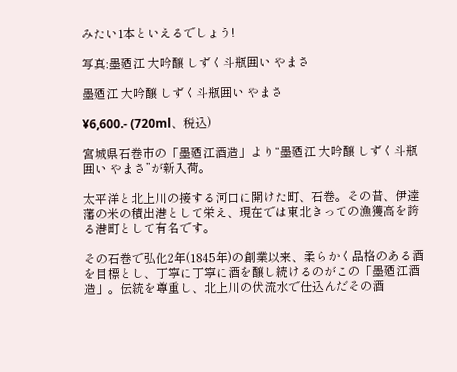みたい1本といえるでしょう!

写真:墨廼江 大吟醸 しずく斗瓶囲い やまさ

墨廼江 大吟醸 しずく斗瓶囲い やまさ

¥6,600.- (720ml、税込)

宮城県石巻市の「墨廼江酒造」より“墨廼江 大吟醸 しずく斗瓶囲い やまさ”が新入荷。

太平洋と北上川の接する河口に開けた町、石巻。その昔、伊達藩の米の積出港として栄え、現在では東北きっての漁獲高を誇る港町として有名です。

その石巻で弘化2年(1845年)の創業以来、柔らかく品格のある酒を目標とし、丁寧に丁寧に酒を醸し続けるのがこの「墨廼江酒造」。伝統を尊重し、北上川の伏流水で仕込んだその酒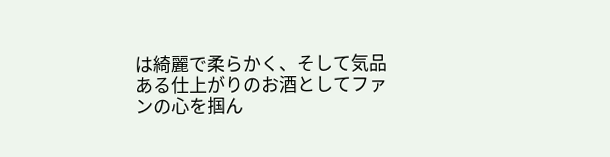は綺麗で柔らかく、そして気品ある仕上がりのお酒としてファンの心を掴ん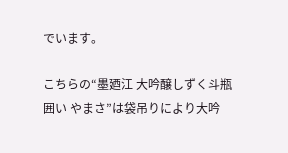でいます。

こちらの“墨廼江 大吟醸しずく斗瓶囲い やまさ”は袋吊りにより大吟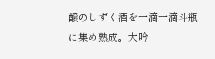醸のしずく酒を一滴一滴斗瓶に集め熟成。大吟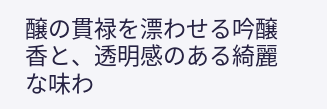醸の貫禄を漂わせる吟醸香と、透明感のある綺麗な味わ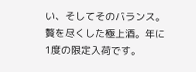い、そしてそのバランス。贅を尽くした極上酒。年に1度の限定入荷です。